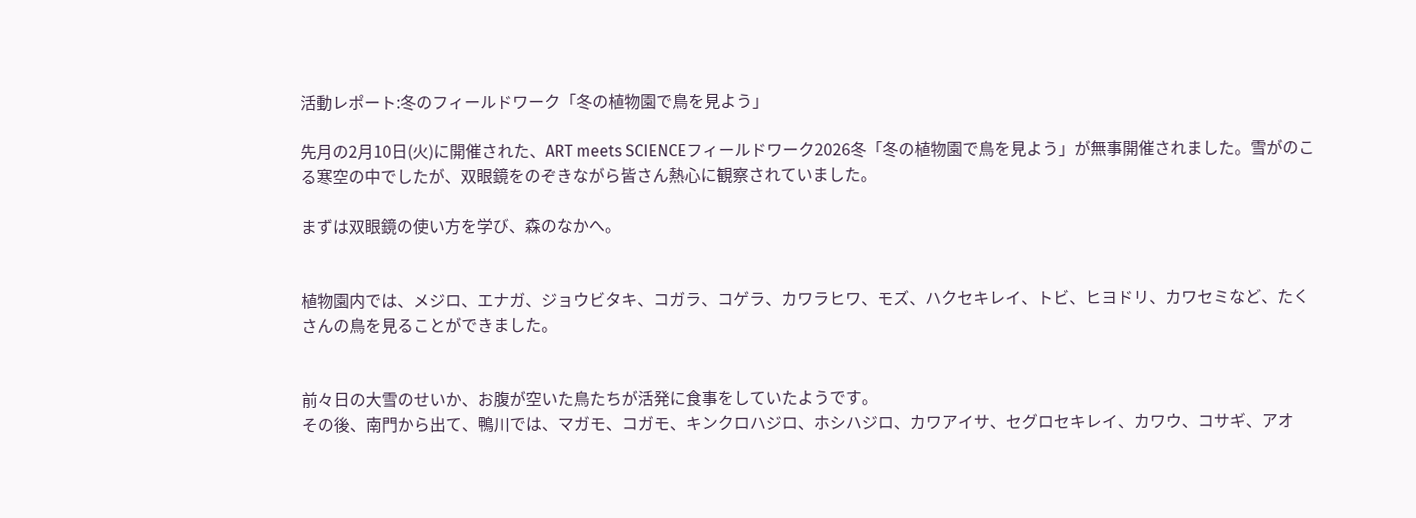活動レポート:冬のフィールドワーク「冬の植物園で鳥を見よう」

先月の2月10日(火)に開催された、ART meets SCIENCEフィールドワーク2026冬「冬の植物園で鳥を見よう」が無事開催されました。雪がのこる寒空の中でしたが、双眼鏡をのぞきながら皆さん熱心に観察されていました。

まずは双眼鏡の使い方を学び、森のなかへ。


植物園内では、メジロ、エナガ、ジョウビタキ、コガラ、コゲラ、カワラヒワ、モズ、ハクセキレイ、トビ、ヒヨドリ、カワセミなど、たくさんの鳥を見ることができました。


前々日の大雪のせいか、お腹が空いた鳥たちが活発に食事をしていたようです。
その後、南門から出て、鴨川では、マガモ、コガモ、キンクロハジロ、ホシハジロ、カワアイサ、セグロセキレイ、カワウ、コサギ、アオ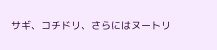サギ、コチドリ、さらにはヌートリ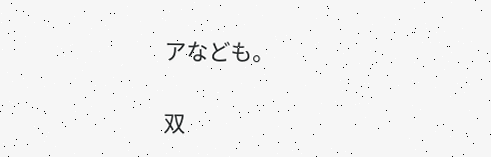アなども。


双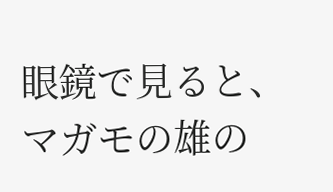眼鏡で見ると、マガモの雄の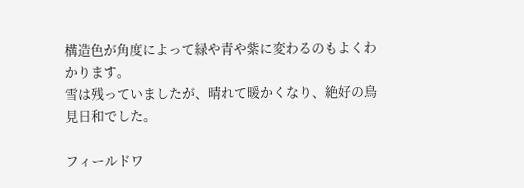構造色が角度によって緑や青や紫に変わるのもよくわかります。
雪は残っていましたが、晴れて暖かくなり、絶好の鳥見日和でした。

フィールドワ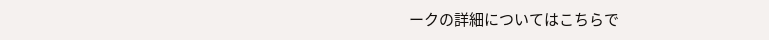ークの詳細についてはこちらで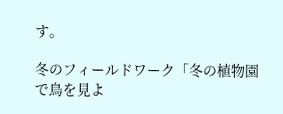す。

冬のフィールドワーク「冬の植物園で鳥を見よ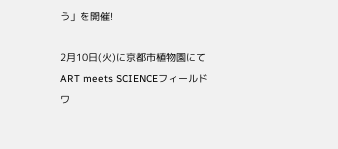う」を開催!

2月10日(火)に京都市植物園にてART meets SCIENCEフィールドワ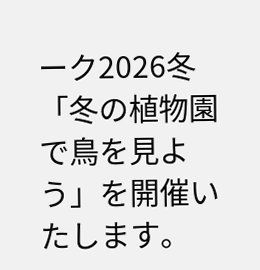ーク2026冬「冬の植物園で鳥を見よう」を開催いたします。